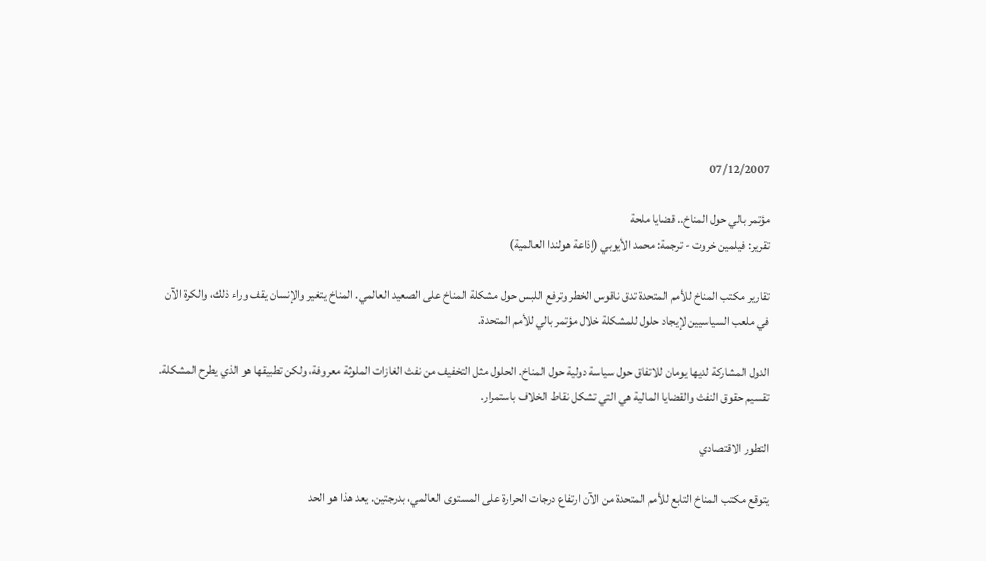07/12/2007

مؤتمر بالي حول المناخ.. قضايا ملحة
تقرير: فيلمين خروت - ترجمة: محمد الأيوبي (إذاعة هولندا العالمية)

تقارير مكتب المناخ للأمم المتحدة تدق ناقوس الخطر وترفع اللبس حول مشكلة المناخ على الصعيد العالمي. المناخ يتغير والإنسان يقف وراء ذلك، والكرة الآن في ملعب السياسيين لإيجاد حلول للمشكلة خلال مؤتمر بالي للأمم المتحدة.

الدول المشاركة لديها يومان للاتفاق حول سياسة دولية حول المناخ. الحلول مثل التخفيف من نفث الغازات الملوثة معروفة، ولكن تطبيقها هو الذي يطرح المشكلة. تقسيم حقوق النفث والقضايا المالية هي التي تشكل نقاط الخلاف باستمرار.

التطور الاقتصادي

يتوقع مكتب المناخ التابع للأمم المتحدة من الآن ارتفاع درجات الحرارة على المستوى العالمي، بدرجتين. يعد هذا هو الحد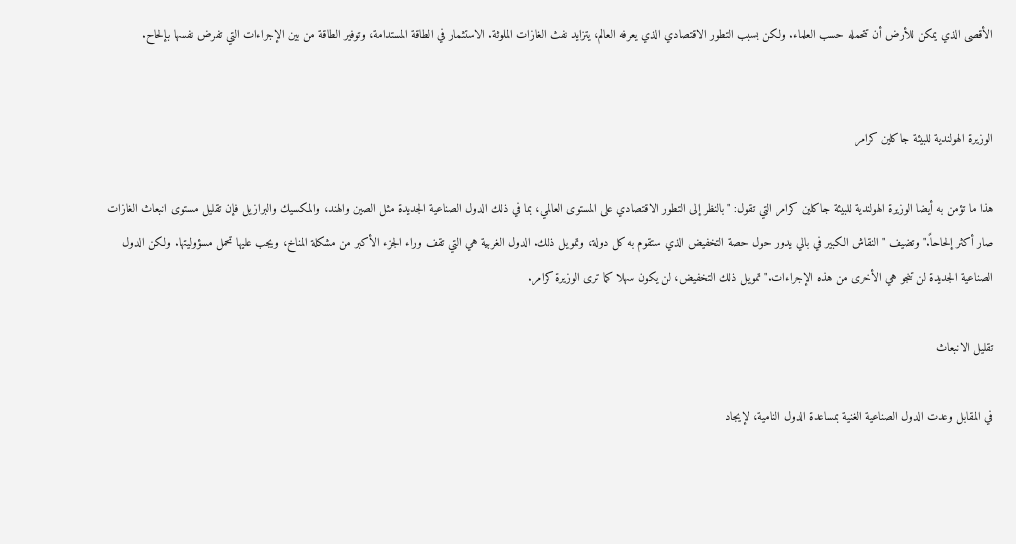الأقصى الذي يمكن للأرض أن تتحمله حسب العلماء. ولكن بسبب التطور الاقتصادي الذي يعرفه العالم، يتزايد نفث الغازات الملوثة. الاستثمار في الطاقة المستدامة، وتوفير الطاقة من بين الإجراءات التي تفرض نفسها بإلحاح.


الوزيرة الهولندية للبيئة جاكلين كرامر

هذا ما تؤمن به أيضا الوزيرة الهولندية للبيئة جاكلين كرامر التي تقول: "بالنظر إلى التطور الاقتصادي على المستوى العالمي، بما في ذلك الدول الصناعية الجديدة مثل الصين والهند، والمكسيك والبرازيل فإن تقليل مستوى انبعاث الغازات صار أكثر إلحاحاً." وتضيف "النقاش الكبير في بالي يدور حول حصة التخفيض الذي ستقوم به كل دولة، وتمويل ذلك. الدول الغربية هي التي تقف وراء الجزء الأكبر من مشكلة المناخ، ويجب عليها تحمل مسؤوليتها. ولكن الدول الصناعية الجديدة لن تنجو هي الأخرى من هذه الإجراءات." تمويل ذلك التخفيض، لن يكون سهلا كما ترى الوزيرة كرامر.

تقليل الانبعاث

في المقابل وعدت الدول الصناعية الغنية بمساعدة الدول النامية، لإيجاد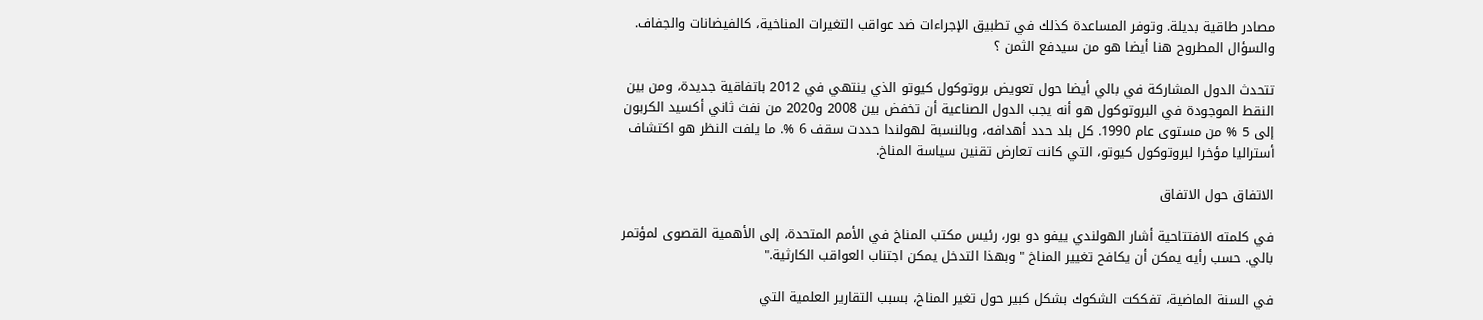مصادر طاقية بديلة. وتوفر المساعدة كذلك في تطبيق الإجراءات ضد عواقب التغيرات المناخية، كالفيضانات والجفاف. والسؤال المطروح هنا أيضا هو من سيدفع الثمن ؟

تتحدث الدول المشاركة في بالي أيضا حول تعويض بروتوكول كيوتو الذي ينتهي في 2012 باتفاقية جديدة، ومن بين النقط الموجودة في البروتوكول هو أنه يجب الدول الصناعية أن تخفض بين 2008 و2020 من نفث ثاني أكسيد الكربون إلى 5 % من مستوى عام 1990. كل بلد حدد أهدافه، وبالنسبة لهولندا حددت سقف 6 %. ما يلفت النظر هو اكتشاف أستراليا مؤخرا لبروتوكول كيوتو، التي كانت تعارض تقنين سياسة المناخ.

الاتفاق حول الاتفاق

في كلمته الافتتاحية أشار الهولندي ييفو دو بور، رئيس مكتب المناخ في الأمم المتحدة، إلى الأهمية القصوى لمؤتمر بالي. حسب رأيه يمكن أن يكافح تغيير المناخ "وبهذا التدخل يمكن اجتناب العواقب الكارثية."

في السنة الماضية، تفككت الشكوك بشكل كبير حول تغير المناخ، بسبب التقارير العلمية التي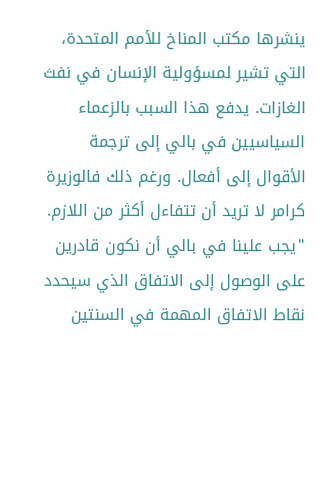ينشرها مكتب المناخ للأمم المتحدة، التي تشير لمسؤولية الإنسان في نفث الغازات. يدفع هذا السبب بالزعماء السياسيين في بالي إلى ترجمة الأقوال إلى أفعال. ورغم ذلك فالوزيرة كرامر لا تريد أن تتفاءل أكثر من اللازم. "يجب علينا في بالي أن نكون قادرين على الوصول إلى الاتفاق الذي سيحدد نقاط الاتفاق المهمة في السنتين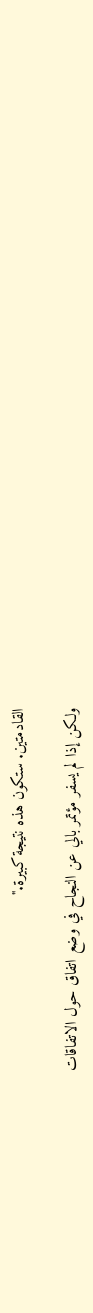القادمتين. ستكون هذه نتيجة كبيرة."

ولكن إذا لم يسفر مؤتمر بالي عن النجاح في وضع اتفاق حول الاتفاقات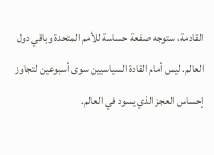القادمة، ستوجه صفعة حساسة للأمم المتحدة وباقي دول العالم. ليس أمام القادة السياسيين سوى أسبوعين لتجاوز إحساس العجز الذي يسود في العالم.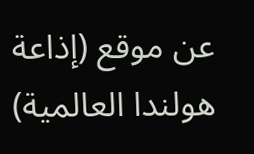عن موقع (إذاعة هولندا العالمية)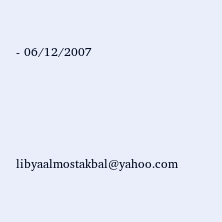- 06/12/2007




libyaalmostakbal@yahoo.com